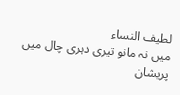لطیف النساء
میں نہ مانو تیری دہری چال میں پریشان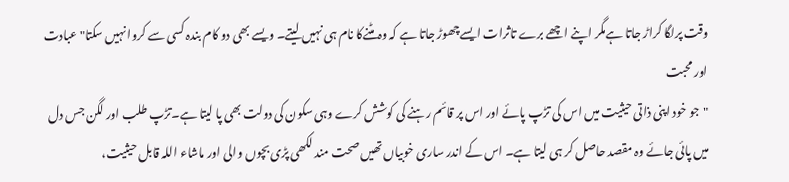وقت پرلگا کراڑ جاتا ہےمگر اپنے اچھے برے تاثرات ایسےچھوڑ جاتا ہے کہ وہ مٹنےکا نام ہی نہیں لیتے۔ ویسے بھی دو کام بندہ کسی سے کروا نہیں سکتا" عبادت اور محبت
"جو خود اپنی ذاتی حیثیت میں اس کی تڑپ پائے اور اس پر قائم رہنے کی کوشش کرے وہی سکون کی دولت بھی پا لیتا ہے۔تڑپ طلب اور لگن جس دل میں پائی جائے وہ مقصد حاصل کر ہی لیتا ہے۔ اس کے اندر ساری خوبیاں تھیں صحت مند لکھی پڑی بچوں والی اور ماشاء اللہ قابل حیثیت،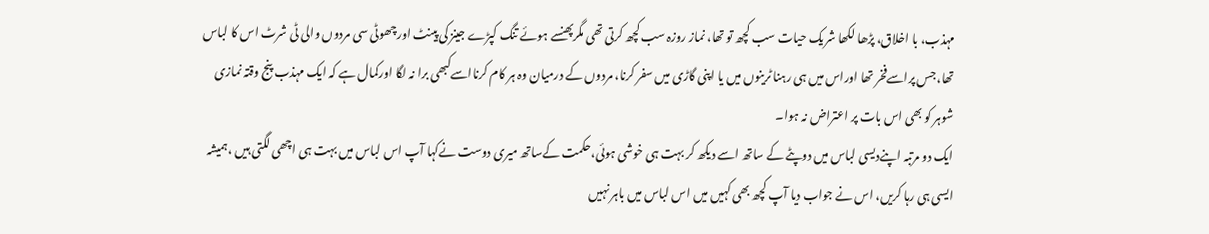مہذب، با اخلاق، پڑھا لکھا شریک حیات سب کچھ تو تھا، نماز روزہ سب کچھ کرتی تھی مگرپھنسے ہوئے تنگ کپڑے جینز کی پینٹ اورچھوٹی سی مردوں والی ٹی شرٹ اس کا لباس تھا،جس پراسےفخر تھا اوراس میں ہی رہنا ٹرینوں میں یا اپنی گاڑی میں سفر کرنا، مردوں کے درمیان وہ ہر کام کرنااسےکبھی برا نہ لگا اورکمال ہے کہ ایک مہذب پنج وقتہ نمازی شوہر کو بھی اس بات پر اعتراض نہ ہوا۔
ایک دو مرتبہ اپنےدیسی لباس میں دوپٹے کے ساتھ اسے دیکھ کر بہت ہی خوشی ہوئی،حکمت کےساتھ میری دوست نےکہا آپ اس لباس میں بہت ہی اچھی لگتی ہیں ،ہمیشہ ایسی ہی رہا کریں، اس نے جواب دیا آپ کچھ بھی کہیں میں اس لباس میں باہر نہیں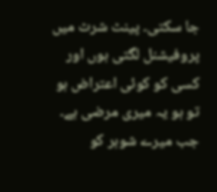جا سکتی۔ پینٹ شرٹ میں پروفیشنل لگتی ہوں اور کسی کو کوئی اعتراض ہو تو ہو یہ میری مرضی ہے۔ جب میرے شوہر کو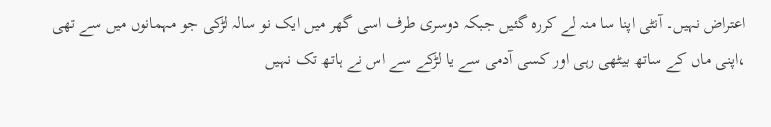اعتراض نہیں۔ آنٹی اپنا سا منہ لے کررہ گئیں جبکہ دوسری طرف اسی گھر میں ایک نو سالہ لڑکی جو مہمانوں میں سے تھی ،اپنی ماں کے ساتھ بیٹھی رہی اور کسی آدمی سے یا لڑکے سے اس نے ہاتھ تک نہیں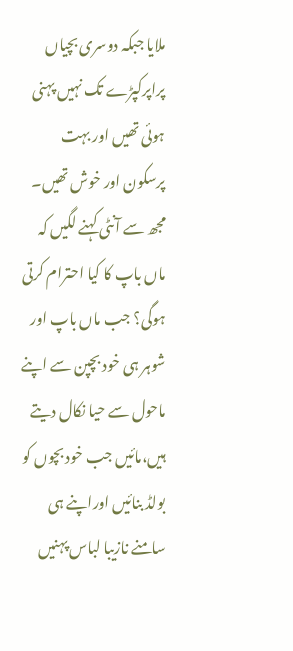ملایا جبکہ دوسری بچیاں پراپرکپڑے تک نہیں پہنی ہوئی تھیں اور بہت پرسکون اور خوش تھیں۔
مجھ سے آنٹی کہنے لگیں کہ ماں باپ کا کیا احترام کرتی ہوگی؟ جب ماں باپ اور شوہر ہی خود بچپن سے اپنے ماحول سے حیا نکال دیتے ہیں،مائیں جب خود بچوں کو بولڈ بنائیں اوراپنے ہی سامنے نازیبا لباس پہنیں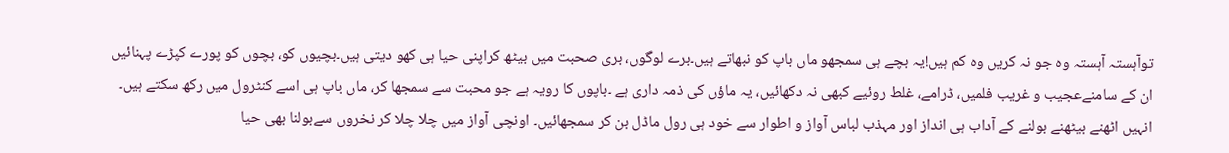توآہستہ آہستہ وہ جو نہ کریں وہ کم ہیں!یہ بچے ہی سمجھو ماں باپ کو نبھاتے ہیں۔برے لوگوں، بری صحبت میں بیٹھ کراپنی حیا ہی کھو دیتی ہیں۔بچیوں کو، بچوں کو پورے کپڑے پہنائیں ان کے سامنےعجیب و غریب فلمیں، ڈرامے، غلط روئیے کبھی نہ دکھائیں، یہ ماؤں کی ذمہ داری ہے ۔باپوں کا رویہ ہے جو محبت سے سمجھا کر، ماں باپ ہی اسے کنٹرول میں رکھ سکتے ہیں۔ انہیں اٹھنے بیٹھنے بولنے کے آداب ہی انداز اور مہذب لباس آواز و اطوار سے خود ہی رول ماڈل بن کر سمجھائیں۔ اونچی آواز میں چلا چلا کر نخروں سےبولنا بھی حیا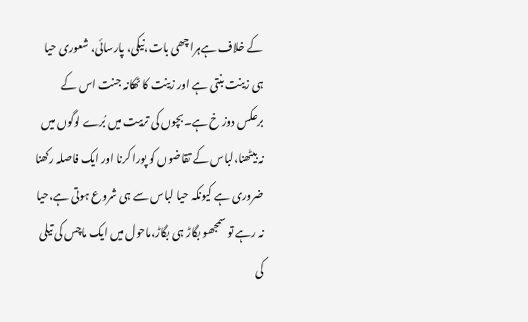کے خلاف ہےہراچھی بات،نیکی، پارسائی، شعوری حیا ہی زینت بنتی ہے اور زینت کا ٹھکانہ جنت اس کے برعکس دوز خ ہے۔بچوں کی تربیت میں بُرے لوگوں میں نہ بیٹھنا،لباس کے تقاضوں کو پورا کرنا اور ایک فاصلہ رکھنا ضروری ہے کیونکہ حیا لباس سے ہی شروع ہوتی ہے،حیا نہ رہے تو سمجھو بگاڑ ہی بگاڑ،ماحول میں ایک ماچس کی تیلی کی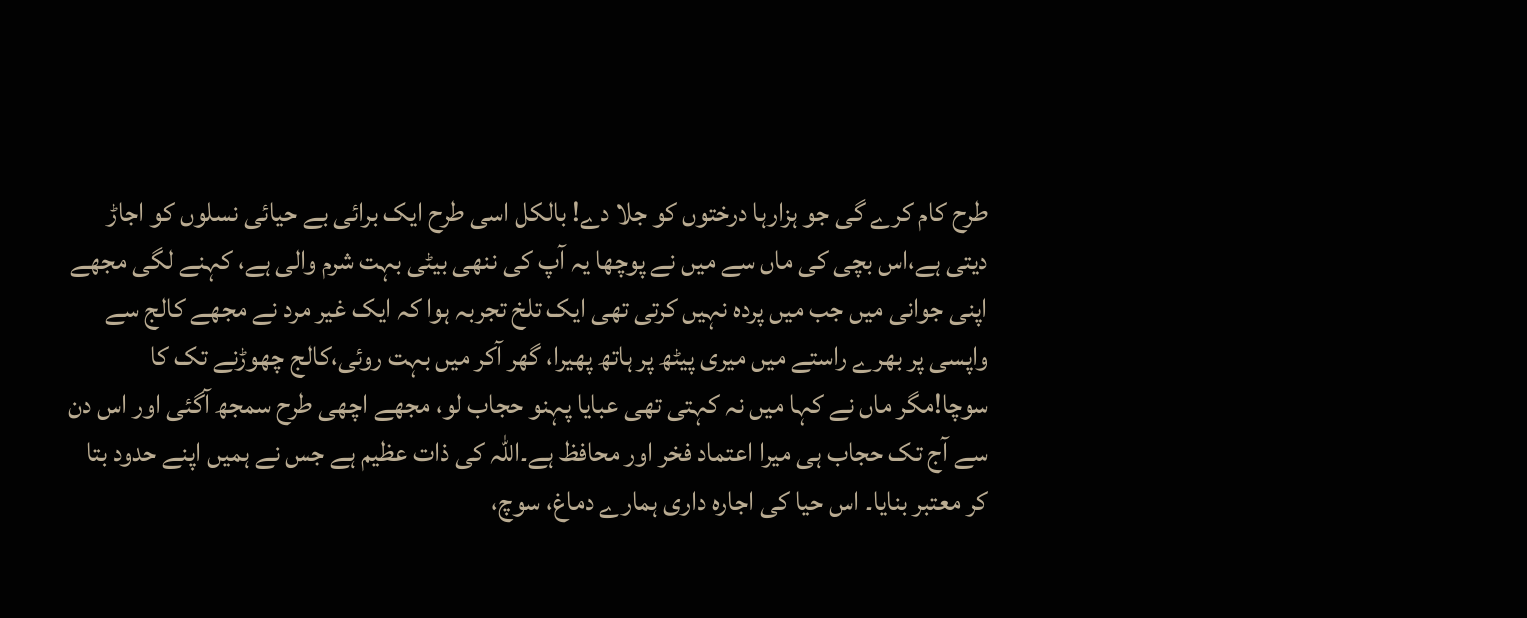طرح کام کرے گی جو ہزارہا درختوں کو جلا دے! بالکل اسی طرح ایک برائی بے حیائی نسلوں کو اجاڑ دیتی ہے،اس بچی کی ماں سے میں نے پوچھا یہ آپ کی ننھی بیٹی بہت شرم والی ہے، کہنے لگی مجھے اپنی جوانی میں جب میں پردہ نہیں کرتی تھی ایک تلخ تجربہ ہوا کہ ایک غیر مرد نے مجھے کالج سے واپسی پر بھرے راستے میں میری پیٹھ پر ہاتھ پھیرا، گھر آکر میں بہت روئی،کالج چھوڑنے تک کا سوچا!مگر ماں نے کہا میں نہ کہتی تھی عبایا پہنو حجاب لو، مجھے اچھی طرح سمجھ آگئی اور اس دن سے آج تک حجاب ہی میرا اعتماد فخر اور محافظ ہے۔اللہ کی ذات عظیم ہے جس نے ہمیں اپنے حدود بتا کر معتبر بنایا۔ اس حیا کی اجارہ داری ہمارے دماغ، سوچ،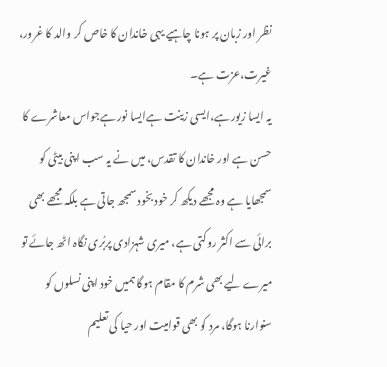نظر اور زبان پر ہونا چاہیے یہی خاندان کا خاص کر والد کا غرور، غیرت،عزت ہے۔
یہ ایسا زیورہے،ایسی زینت ہےایسا نور ہےجواس معاشرے کا حسن ہے اور خاندان کا تقدس، میں نے یہ سب اپنی بیٹی کو سمجھایا ہے وہ مجھے دیکھ کر خود بخود سمجھ جاتی ہے بلکہ مجھے بھی برائی سے اکثر روکتی ہے، میری شہزادی پربُری نگاہ اٹھ جائے تو میرے لیے بھی شرم کا مقام ہوگا ہمیں خود اپنی نسلوں کو سنوارنا ہوگا، مرد کو بھی قوامیت اور حیا کی تعلیم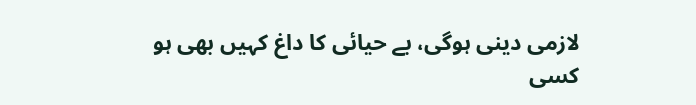لازمی دینی ہوگی، بے حیائی کا داغ کہیں بھی ہو کسی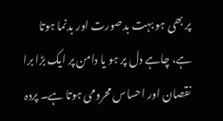پر بھی ہو بہت بدصورت اور بدنما ہوتا ہے، چاہے دل پر ہو یا دامن پر ایک بڑا برا نقصان اور احساس محرومی ہوتا ہے۔ پردہ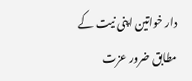دار خواتین اپنی نیت کے مطابق ضرور عزت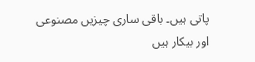پاتی ہیں۔ باقی ساری چیزیں مصنوعی اور بیکار ہیں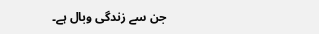جن سے زندگی وبال ہے۔